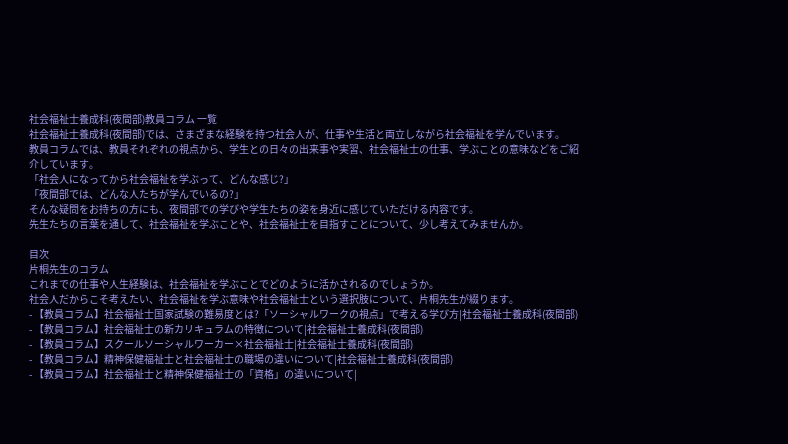社会福祉士養成科(夜間部)教員コラム 一覧
社会福祉士養成科(夜間部)では、さまざまな経験を持つ社会人が、仕事や生活と両立しながら社会福祉を学んでいます。
教員コラムでは、教員それぞれの視点から、学生との日々の出来事や実習、社会福祉士の仕事、学ぶことの意味などをご紹介しています。
「社会人になってから社会福祉を学ぶって、どんな感じ?」
「夜間部では、どんな人たちが学んでいるの?」
そんな疑問をお持ちの方にも、夜間部での学びや学生たちの姿を身近に感じていただける内容です。
先生たちの言葉を通して、社会福祉を学ぶことや、社会福祉士を目指すことについて、少し考えてみませんか。

目次
片桐先生のコラム
これまでの仕事や人生経験は、社会福祉を学ぶことでどのように活かされるのでしょうか。
社会人だからこそ考えたい、社会福祉を学ぶ意味や社会福祉士という選択肢について、片桐先生が綴ります。
- 【教員コラム】社会福祉士国家試験の難易度とは?「ソーシャルワークの視点」で考える学び方|社会福祉士養成科(夜間部)
- 【教員コラム】社会福祉士の新カリキュラムの特徴について|社会福祉士養成科(夜間部)
- 【教員コラム】スクールソーシャルワーカー×社会福祉士|社会福祉士養成科(夜間部)
- 【教員コラム】精神保健福祉士と社会福祉士の職場の違いについて|社会福祉士養成科(夜間部)
- 【教員コラム】社会福祉士と精神保健福祉士の「資格」の違いについて|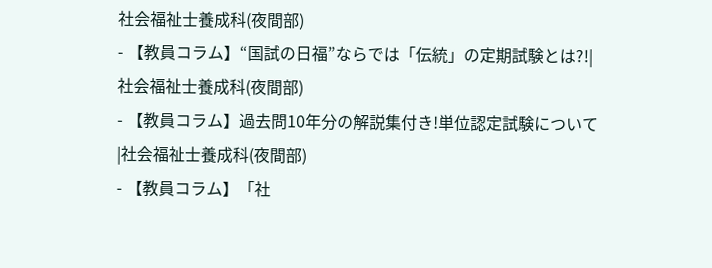社会福祉士養成科(夜間部)
- 【教員コラム】“国試の日福”ならでは「伝統」の定期試験とは?!|社会福祉士養成科(夜間部)
- 【教員コラム】過去問10年分の解説集付き!単位認定試験について|社会福祉士養成科(夜間部)
- 【教員コラム】「社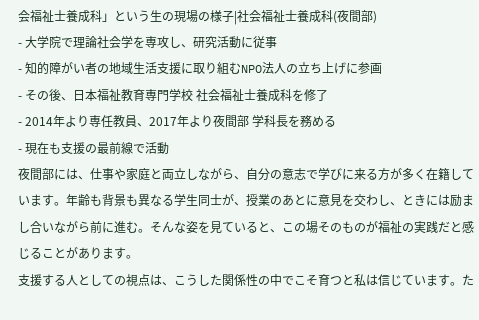会福祉士養成科」という生の現場の様子|社会福祉士養成科(夜間部)
- 大学院で理論社会学を専攻し、研究活動に従事
- 知的障がい者の地域生活支援に取り組むNPO法人の立ち上げに参画
- その後、日本福祉教育専門学校 社会福祉士養成科を修了
- 2014年より専任教員、2017年より夜間部 学科長を務める
- 現在も支援の最前線で活動
夜間部には、仕事や家庭と両立しながら、自分の意志で学びに来る方が多く在籍しています。年齢も背景も異なる学生同士が、授業のあとに意見を交わし、ときには励まし合いながら前に進む。そんな姿を見ていると、この場そのものが福祉の実践だと感じることがあります。
支援する人としての視点は、こうした関係性の中でこそ育つと私は信じています。た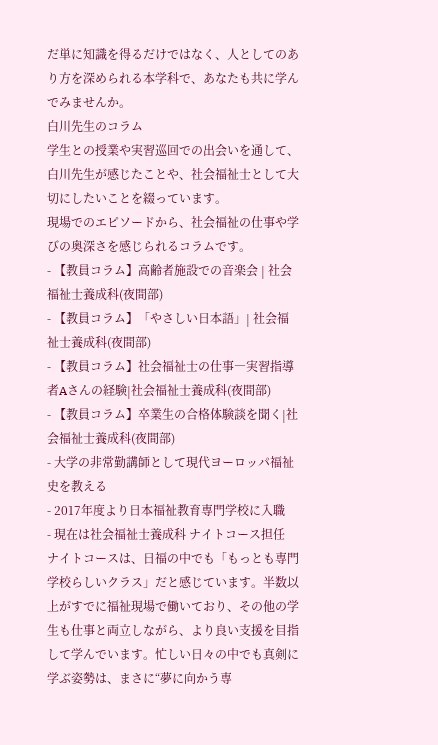だ単に知識を得るだけではなく、人としてのあり方を深められる本学科で、あなたも共に学んでみませんか。
白川先生のコラム
学生との授業や実習巡回での出会いを通して、白川先生が感じたことや、社会福祉士として大切にしたいことを綴っています。
現場でのエピソードから、社会福祉の仕事や学びの奥深さを感じられるコラムです。
- 【教員コラム】高齢者施設での音楽会 | 社会福祉士養成科(夜間部)
- 【教員コラム】「やさしい日本語」| 社会福祉士養成科(夜間部)
- 【教員コラム】社会福祉士の仕事―実習指導者Aさんの経験|社会福祉士養成科(夜間部)
- 【教員コラム】卒業生の合格体験談を聞く|社会福祉士養成科(夜間部)
- 大学の非常勤講師として現代ヨーロッパ福祉史を教える
- 2017年度より日本福祉教育専門学校に入職
- 現在は社会福祉士養成科 ナイトコース担任
ナイトコースは、日福の中でも「もっとも専門学校らしいクラス」だと感じています。半数以上がすでに福祉現場で働いており、その他の学生も仕事と両立しながら、より良い支援を目指して学んでいます。忙しい日々の中でも真剣に学ぶ姿勢は、まさに“夢に向かう専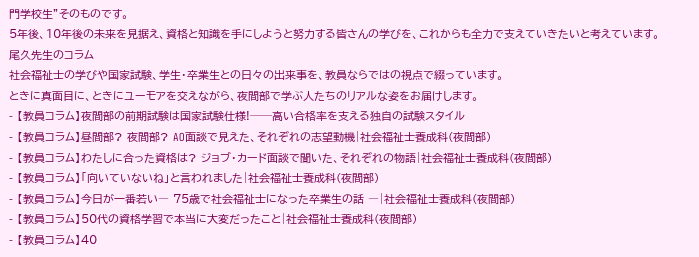門学校生”そのものです。
5年後、10年後の未来を見据え、資格と知識を手にしようと努力する皆さんの学びを、これからも全力で支えていきたいと考えています。
尾久先生のコラム
社会福祉士の学びや国家試験、学生・卒業生との日々の出来事を、教員ならではの視点で綴っています。
ときに真面目に、ときにユーモアを交えながら、夜間部で学ぶ人たちのリアルな姿をお届けします。
- 【教員コラム】夜間部の前期試験は国家試験仕様!──高い合格率を支える独自の試験スタイル
- 【教員コラム】昼間部? 夜間部? AO面談で見えた、それぞれの志望動機|社会福祉士養成科(夜間部)
- 【教員コラム】わたしに合った資格は? ジョブ・カード面談で聞いた、それぞれの物語|社会福祉士養成科(夜間部)
- 【教員コラム】「向いていないね」と言われました|社会福祉士養成科(夜間部)
- 【教員コラム】今日が一番若い― 75歳で社会福祉士になった卒業生の話 ―|社会福祉士養成科(夜間部)
- 【教員コラム】50代の資格学習で本当に大変だったこと|社会福祉士養成科(夜間部)
- 【教員コラム】40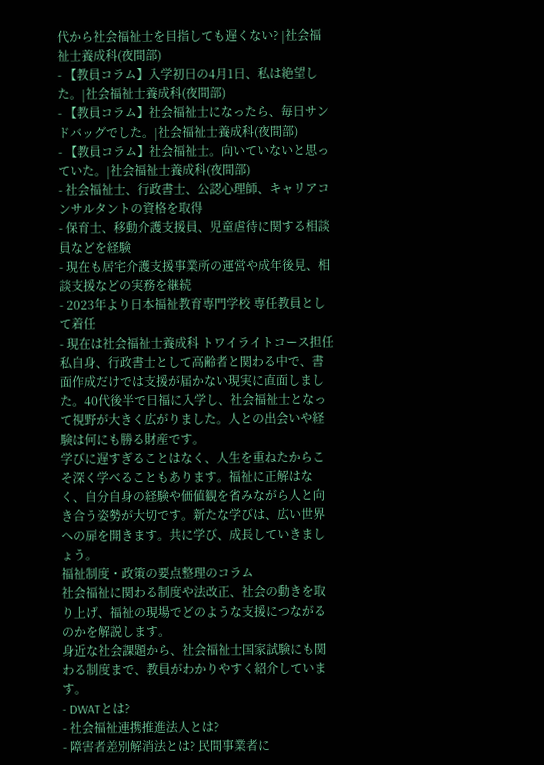代から社会福祉士を目指しても遅くない? |社会福祉士養成科(夜間部)
- 【教員コラム】入学初日の4月1日、私は絶望した。|社会福祉士養成科(夜間部)
- 【教員コラム】社会福祉士になったら、毎日サンドバッグでした。|社会福祉士養成科(夜間部)
- 【教員コラム】社会福祉士。向いていないと思っていた。|社会福祉士養成科(夜間部)
- 社会福祉士、行政書士、公認心理師、キャリアコンサルタントの資格を取得
- 保育士、移動介護支援員、児童虐待に関する相談員などを経験
- 現在も居宅介護支援事業所の運営や成年後見、相談支援などの実務を継続
- 2023年より日本福祉教育専門学校 専任教員として着任
- 現在は社会福祉士養成科 トワイライトコース担任
私自身、行政書士として高齢者と関わる中で、書面作成だけでは支援が届かない現実に直面しました。40代後半で日福に入学し、社会福祉士となって視野が大きく広がりました。人との出会いや経験は何にも勝る財産です。
学びに遅すぎることはなく、人生を重ねたからこそ深く学べることもあります。福祉に正解はなく、自分自身の経験や価値観を省みながら人と向き合う姿勢が大切です。新たな学びは、広い世界への扉を開きます。共に学び、成長していきましょう。
福祉制度・政策の要点整理のコラム
社会福祉に関わる制度や法改正、社会の動きを取り上げ、福祉の現場でどのような支援につながるのかを解説します。
身近な社会課題から、社会福祉士国家試験にも関わる制度まで、教員がわかりやすく紹介しています。
- DWATとは?
- 社会福祉連携推進法人とは?
- 障害者差別解消法とは? 民間事業者に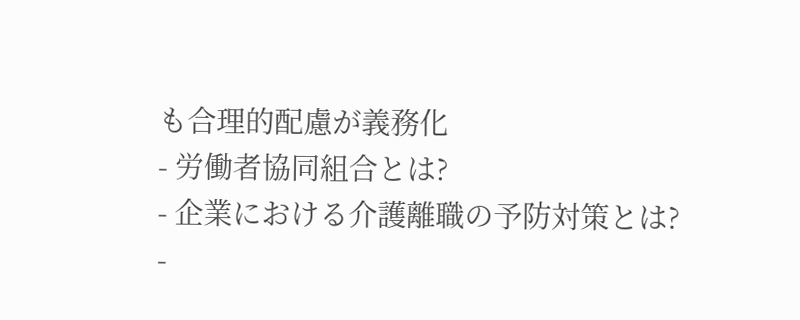も合理的配慮が義務化
- 労働者協同組合とは?
- 企業における介護離職の予防対策とは?
-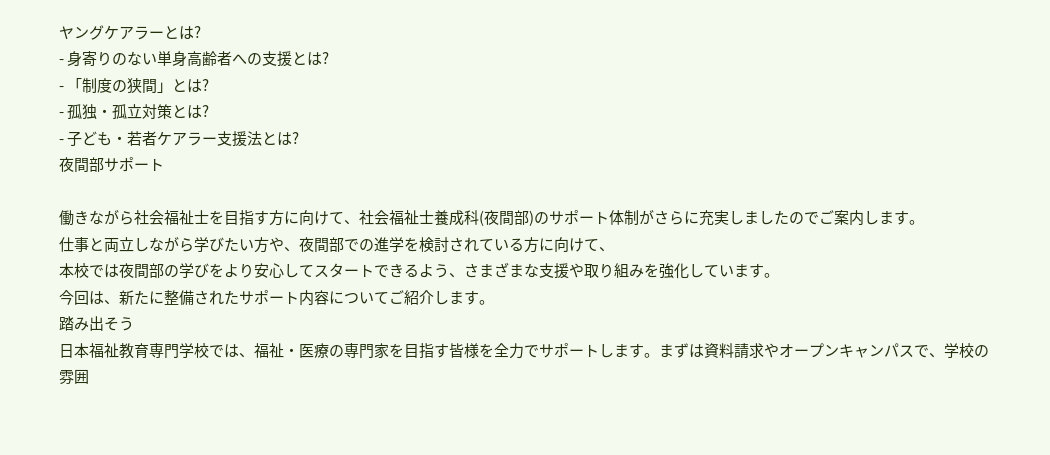ヤングケアラーとは?
- 身寄りのない単身高齢者への支援とは?
- 「制度の狭間」とは?
- 孤独・孤立対策とは?
- 子ども・若者ケアラー支援法とは?
夜間部サポート

働きながら社会福祉士を目指す方に向けて、社会福祉士養成科(夜間部)のサポート体制がさらに充実しましたのでご案内します。
仕事と両立しながら学びたい方や、夜間部での進学を検討されている方に向けて、
本校では夜間部の学びをより安心してスタートできるよう、さまざまな支援や取り組みを強化しています。
今回は、新たに整備されたサポート内容についてご紹介します。
踏み出そう
日本福祉教育専門学校では、福祉・医療の専門家を目指す皆様を全力でサポートします。まずは資料請求やオープンキャンパスで、学校の雰囲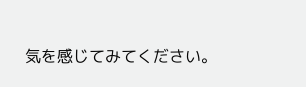気を感じてみてください。